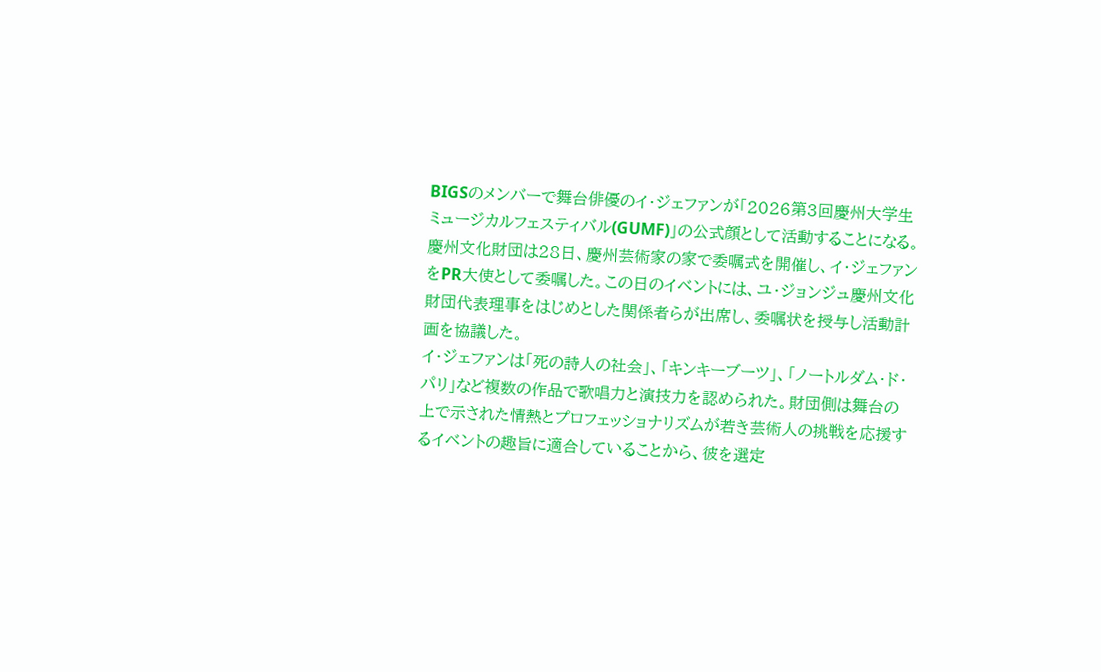BIGSのメンバーで舞台俳優のイ・ジェファンが「2026第3回慶州大学生ミュージカルフェスティバル(GUMF)」の公式顔として活動することになる。
慶州文化財団は28日、慶州芸術家の家で委嘱式を開催し、イ・ジェファンをPR大使として委嘱した。この日のイベントには、ユ・ジョンジュ慶州文化財団代表理事をはじめとした関係者らが出席し、委嘱状を授与し活動計画を協議した。
イ・ジェファンは「死の詩人の社会」、「キンキーブーツ」、「ノートルダム・ド・パリ」など複数の作品で歌唱力と演技力を認められた。財団側は舞台の上で示された情熱とプロフェッショナリズムが若き芸術人の挑戦を応援するイベントの趣旨に適合していることから、彼を選定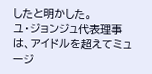したと明かした。
ユ・ジョンジュ代表理事は、アイドルを超えてミュージ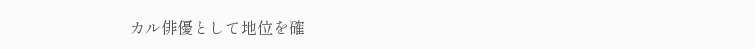カル俳優として地位を確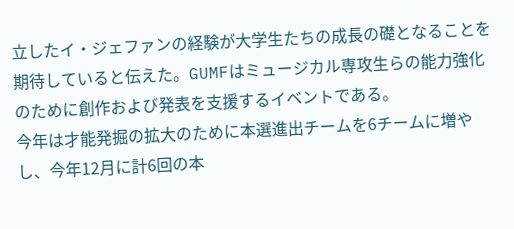立したイ・ジェファンの経験が大学生たちの成長の礎となることを期待していると伝えた。GUMFはミュージカル専攻生らの能力強化のために創作および発表を支援するイベントである。
今年は才能発掘の拡大のために本選進出チームを6チームに増やし、今年12月に計6回の本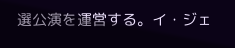選公演を運営する。イ・ジェ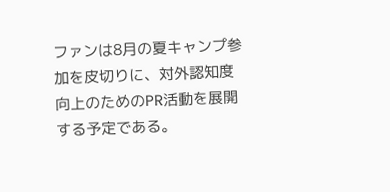ファンは8月の夏キャンプ参加を皮切りに、対外認知度向上のためのPR活動を展開する予定である。